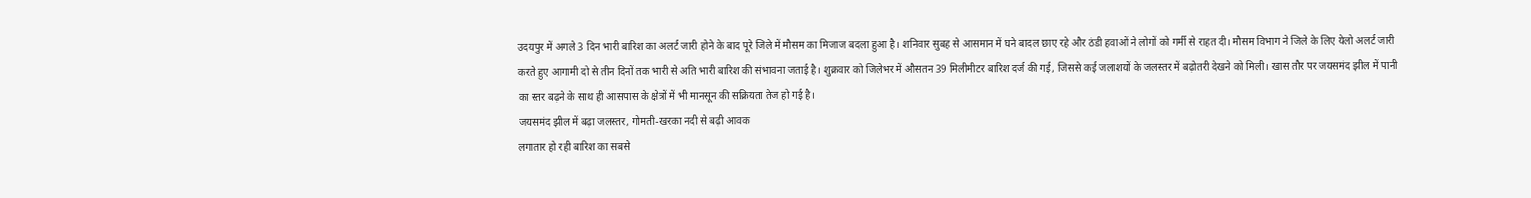उदयपुर में अगले 3 दिन भारी बारिश का अलर्ट जारी होने के बाद पूरे जिले में मौसम का मिजाज बदला हुआ है। शनिवार सुबह से आसमान में घने बादल छाए रहे और ठंडी हवाओं ने लोगों को गर्मी से राहत दी। मौसम विभाग ने जिले के लिए येलो अलर्ट जारी करते हुए आगामी दो से तीन दिनों तक भारी से अति भारी बारिश की संभावना जताई है। शुक्रवार को जिलेभर में औसतन 39 मिलीमीटर बारिश दर्ज की गई, जिससे कई जलाशयों के जलस्तर में बढ़ोतरी देखने को मिली। खास तौर पर जयसमंद झील में पानी का स्तर बढ़ने के साथ ही आसपास के क्षेत्रों में भी मानसून की सक्रियता तेज हो गई है।
जयसमंद झील में बढ़ा जलस्तर, गोमती-खरका नदी से बढ़ी आवक
लगातार हो रही बारिश का सबसे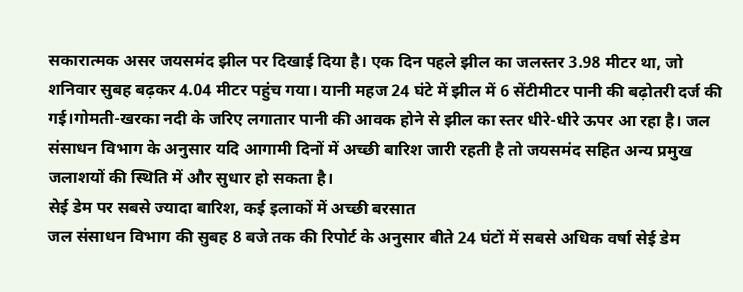सकारात्मक असर जयसमंद झील पर दिखाई दिया है। एक दिन पहले झील का जलस्तर 3.98 मीटर था, जो शनिवार सुबह बढ़कर 4.04 मीटर पहुंच गया। यानी महज 24 घंटे में झील में 6 सेंटीमीटर पानी की बढ़ोतरी दर्ज की गई।गोमती-खरका नदी के जरिए लगातार पानी की आवक होने से झील का स्तर धीरे-धीरे ऊपर आ रहा है। जल संसाधन विभाग के अनुसार यदि आगामी दिनों में अच्छी बारिश जारी रहती है तो जयसमंद सहित अन्य प्रमुख जलाशयों की स्थिति में और सुधार हो सकता है।
सेई डेम पर सबसे ज्यादा बारिश, कई इलाकों में अच्छी बरसात
जल संसाधन विभाग की सुबह 8 बजे तक की रिपोर्ट के अनुसार बीते 24 घंटों में सबसे अधिक वर्षा सेई डेम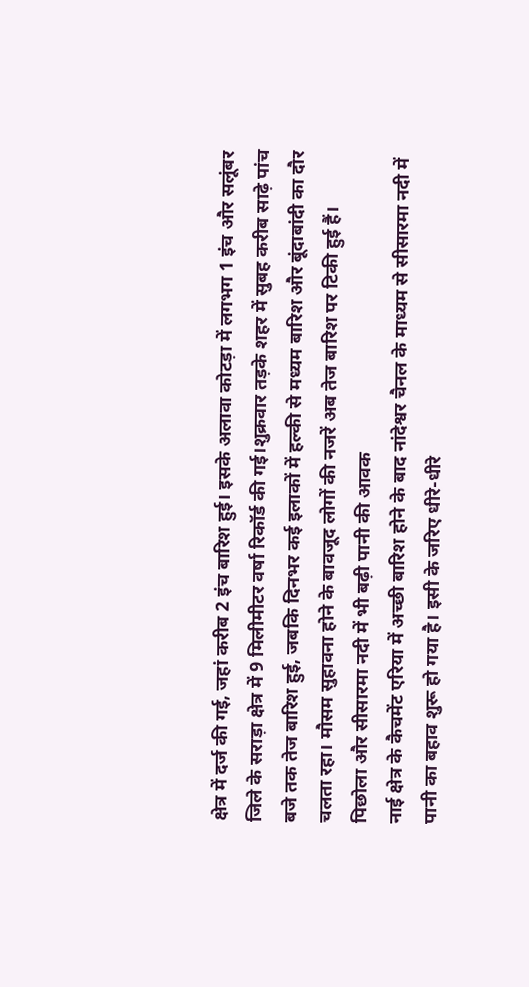क्षेत्र में दर्ज की गई, जहां करीब 2 इंच बारिश हुई। इसके अलावा कोटड़ा में लगभग 1 इंच और सलूंबर जिले के सराड़ा क्षेत्र में 9 मिलीमीटर वर्षा रिकॉर्ड की गई।शुक्रवार तड़के शहर में सुबह करीब साढ़े पांच बजे तक तेज बारिश हुई, जबकि दिनभर कई इलाकों में हल्की से मध्यम बारिश और बूंदाबांदी का दौर चलता रहा। मौसम सुहावना होने के बावजूद लोगों की नजरें अब तेज बारिश पर टिकी हुई हैं।
पिछोला और सीसारमा नदी में भी बढ़ी पानी की आवक
नाई क्षेत्र के कैचमेंट एरिया में अच्छी बारिश होने के बाद नांदेश्वर चैनल के माध्यम से सीसारमा नदी में पानी का बहाव शुरू हो गया है। इसी के जरिए धीरे-धीरे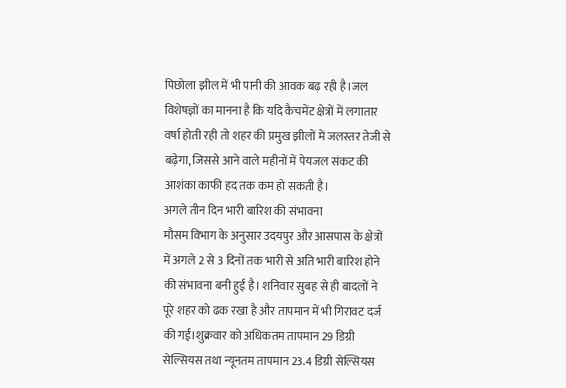पिछोला झील में भी पानी की आवक बढ़ रही है।जल विशेषज्ञों का मानना है कि यदि कैचमेंट क्षेत्रों में लगातार वर्षा होती रही तो शहर की प्रमुख झीलों में जलस्तर तेजी से बढ़ेगा, जिससे आने वाले महीनों में पेयजल संकट की आशंका काफी हद तक कम हो सकती है।
अगले तीन दिन भारी बारिश की संभावना
मौसम विभाग के अनुसार उदयपुर और आसपास के क्षेत्रों में अगले 2 से 3 दिनों तक भारी से अति भारी बारिश होने की संभावना बनी हुई है। शनिवार सुबह से ही बादलों ने पूरे शहर को ढक रखा है और तापमान में भी गिरावट दर्ज की गई।शुक्रवार को अधिकतम तापमान 29 डिग्री सेल्सियस तथा न्यूनतम तापमान 23.4 डिग्री सेल्सियस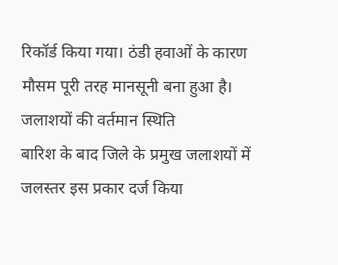रिकॉर्ड किया गया। ठंडी हवाओं के कारण मौसम पूरी तरह मानसूनी बना हुआ है।
जलाशयों की वर्तमान स्थिति
बारिश के बाद जिले के प्रमुख जलाशयों में जलस्तर इस प्रकार दर्ज किया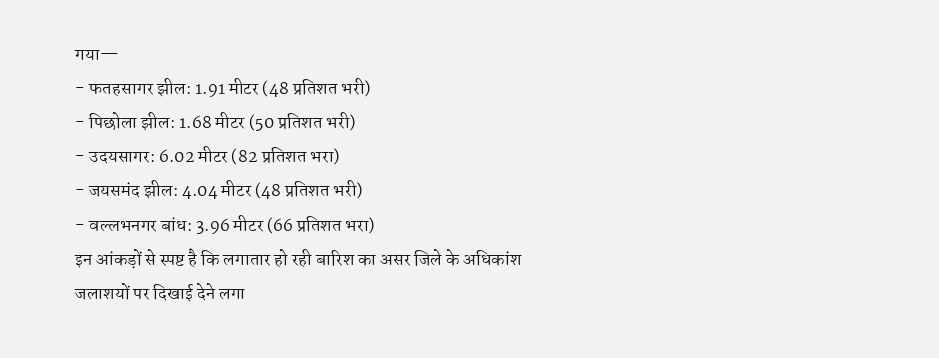गया—
- फतहसागर झील: 1.91 मीटर (48 प्रतिशत भरी)
- पिछोला झील: 1.68 मीटर (50 प्रतिशत भरी)
- उदयसागर: 6.02 मीटर (82 प्रतिशत भरा)
- जयसमंद झील: 4.04 मीटर (48 प्रतिशत भरी)
- वल्लभनगर बांध: 3.96 मीटर (66 प्रतिशत भरा)
इन आंकड़ों से स्पष्ट है कि लगातार हो रही बारिश का असर जिले के अधिकांश जलाशयों पर दिखाई देने लगा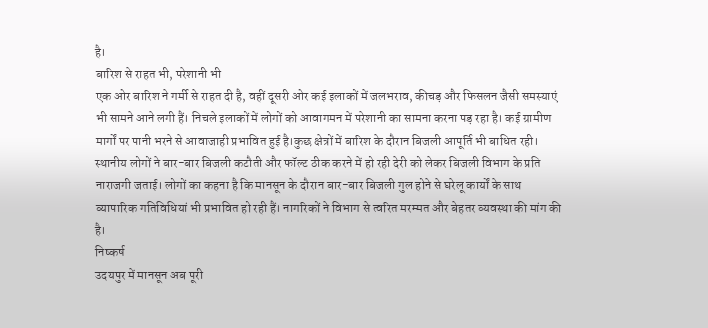है।
बारिश से राहत भी, परेशानी भी
एक ओर बारिश ने गर्मी से राहत दी है, वहीं दूसरी ओर कई इलाकों में जलभराव, कीचड़ और फिसलन जैसी समस्याएं भी सामने आने लगी हैं। निचले इलाकों में लोगों को आवागमन में परेशानी का सामना करना पड़ रहा है। कई ग्रामीण मार्गों पर पानी भरने से आवाजाही प्रभावित हुई है।कुछ क्षेत्रों में बारिश के दौरान बिजली आपूर्ति भी बाधित रही। स्थानीय लोगों ने बार-बार बिजली कटौती और फॉल्ट ठीक करने में हो रही देरी को लेकर बिजली विभाग के प्रति नाराजगी जताई। लोगों का कहना है कि मानसून के दौरान बार-बार बिजली गुल होने से घरेलू कार्यों के साथ व्यापारिक गतिविधियां भी प्रभावित हो रही हैं। नागरिकों ने विभाग से त्वरित मरम्मत और बेहतर व्यवस्था की मांग की है।
निष्कर्ष
उदयपुर में मानसून अब पूरी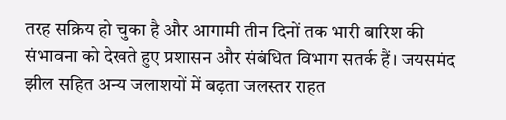तरह सक्रिय हो चुका है और आगामी तीन दिनों तक भारी बारिश की संभावना को देखते हुए प्रशासन और संबंधित विभाग सतर्क हैं। जयसमंद झील सहित अन्य जलाशयों में बढ़ता जलस्तर राहत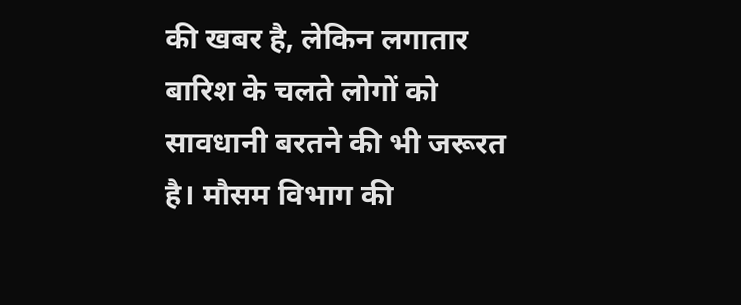की खबर है, लेकिन लगातार बारिश के चलते लोगों को सावधानी बरतने की भी जरूरत है। मौसम विभाग की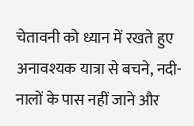चेतावनी को ध्यान में रखते हुए अनावश्यक यात्रा से बचने, नदी-नालों के पास नहीं जाने और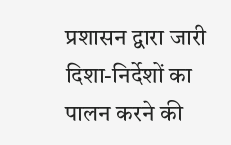प्रशासन द्वारा जारी दिशा-निर्देशों का पालन करने की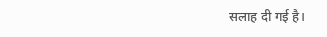सलाह दी गई है।